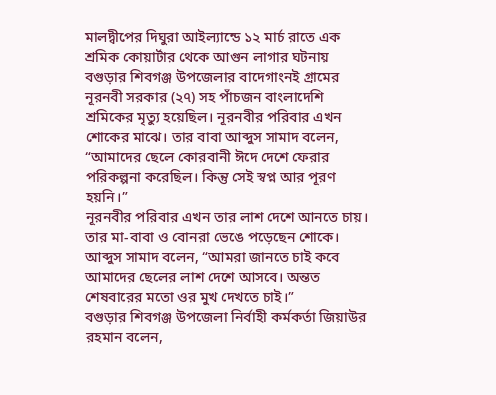মালদ্বীপের দিঘুরা আইল্যান্ডে ১২ মার্চ রাতে এক শ্রমিক কোয়ার্টার থেকে আগুন লাগার ঘটনায় বগুড়ার শিবগঞ্জ উপজেলার বাদেগাংনই গ্রামের নূরনবী সরকার (২৭) সহ পাঁচজন বাংলাদেশি শ্রমিকের মৃত্যু হয়েছিল। নূরনবীর পরিবার এখন শোকের মাঝে। তার বাবা আব্দুস সামাদ বলেন, “আমাদের ছেলে কোরবানী ঈদে দেশে ফেরার পরিকল্পনা করেছিল। কিন্তু সেই স্বপ্ন আর পূরণ হয়নি।”
নূরনবীর পরিবার এখন তার লাশ দেশে আনতে চায়। তার মা-বাবা ও বোনরা ভেঙে পড়েছেন শোকে। আব্দুস সামাদ বলেন, “আমরা জানতে চাই কবে আমাদের ছেলের লাশ দেশে আসবে। অন্তত শেষবারের মতো ওর মুখ দেখতে চাই।”
বগুড়ার শিবগঞ্জ উপজেলা নির্বাহী কর্মকর্তা জিয়াউর রহমান বলেন,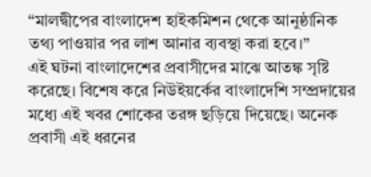“মালদ্বীপের বাংলাদেশ হাইকমিশন থেকে আনুষ্ঠানিক তথ্য পাওয়ার পর লাশ আনার ব্যবস্থা করা হবে।”
এই ঘটনা বাংলাদেশের প্রবাসীদের মাঝে আতঙ্ক সৃষ্টি করেছে। বিশেষ করে নিউইয়র্কের বাংলাদেশি সম্প্রদায়ের মধ্যে এই খবর শোকের তরঙ্গ ছড়িয়ে দিয়েছে। অনেক প্রবাসী এই ধরনের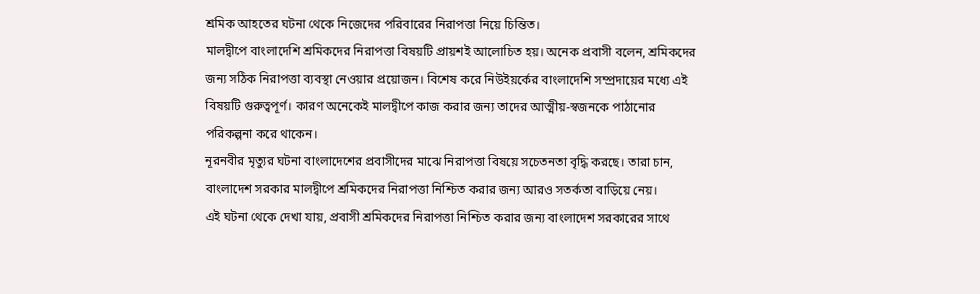শ্রমিক আহতের ঘটনা থেকে নিজেদের পরিবারের নিরাপত্তা নিয়ে চিন্তিত।
মালদ্বীপে বাংলাদেশি শ্রমিকদের নিরাপত্তা বিষয়টি প্রায়শই আলোচিত হয়। অনেক প্রবাসী বলেন, শ্রমিকদের জন্য সঠিক নিরাপত্তা ব্যবস্থা নেওয়ার প্রয়োজন। বিশেষ করে নিউইয়র্কের বাংলাদেশি সম্প্রদায়ের মধ্যে এই বিষয়টি গুরুত্বপূর্ণ। কারণ অনেকেই মালদ্বীপে কাজ করার জন্য তাদের আত্মীয়-স্বজনকে পাঠানোর পরিকল্পনা করে থাকেন।
নূরনবীর মৃত্যুর ঘটনা বাংলাদেশের প্রবাসীদের মাঝে নিরাপত্তা বিষয়ে সচেতনতা বৃদ্ধি করছে। তারা চান, বাংলাদেশ সরকার মালদ্বীপে শ্রমিকদের নিরাপত্তা নিশ্চিত করার জন্য আরও সতর্কতা বাড়িয়ে নেয়।
এই ঘটনা থেকে দেখা যায়, প্রবাসী শ্রমিকদের নিরাপত্তা নিশ্চিত করার জন্য বাংলাদেশ সরকারের সাথে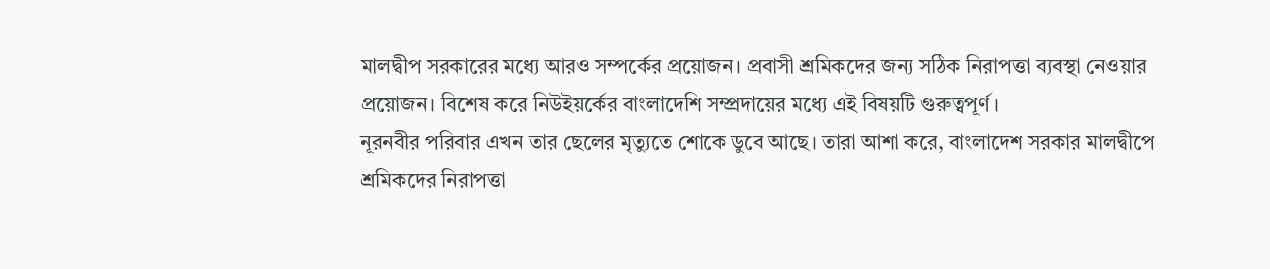মালদ্বীপ সরকারের মধ্যে আরও সম্পর্কের প্রয়োজন। প্রবাসী শ্রমিকদের জন্য সঠিক নিরাপত্তা ব্যবস্থা নেওয়ার প্রয়োজন। বিশেষ করে নিউইয়র্কের বাংলাদেশি সম্প্রদায়ের মধ্যে এই বিষয়টি গুরুত্বপূর্ণ।
নূরনবীর পরিবার এখন তার ছেলের মৃত্যুতে শোকে ডুবে আছে। তারা আশা করে, বাংলাদেশ সরকার মালদ্বীপে শ্রমিকদের নিরাপত্তা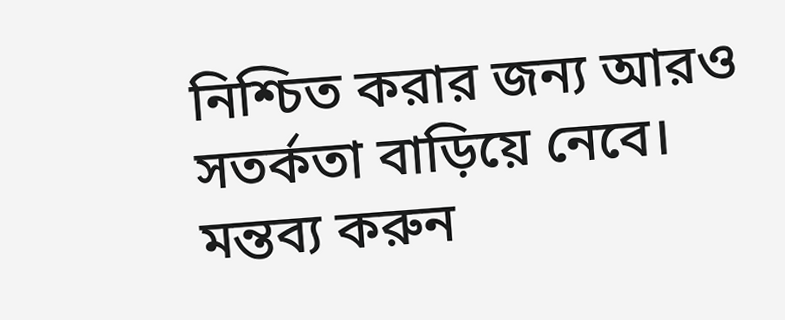নিশ্চিত করার জন্য আরও সতর্কতা বাড়িয়ে নেবে।
মন্তব্য করুন